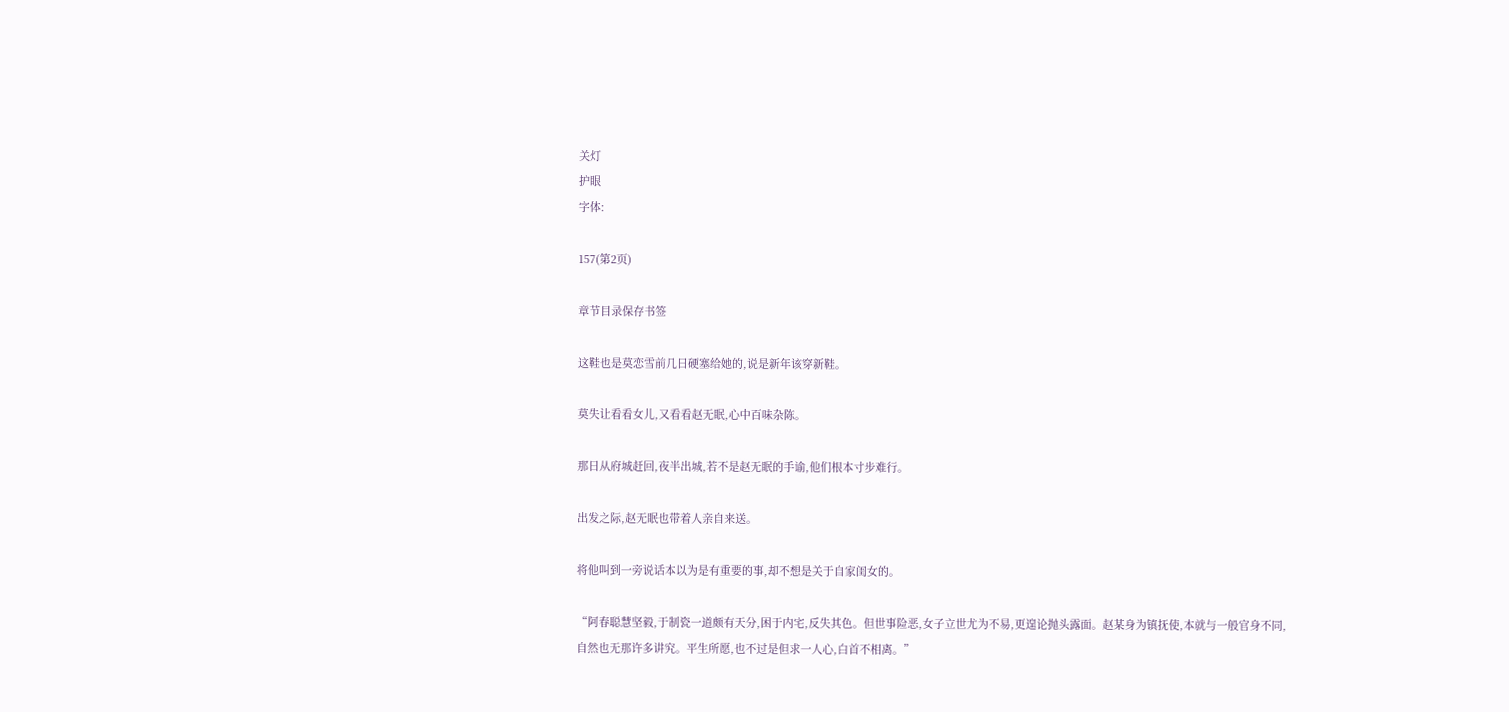关灯
护眼
字体:

157(第2页)

章节目录保存书签

这鞋也是莫恋雪前几日硬塞给她的,说是新年该穿新鞋。

莫失让看看女儿,又看看赵无眠,心中百味杂陈。

那日从府城赶回,夜半出城,若不是赵无眠的手谕,他们根本寸步难行。

出发之际,赵无眠也带着人亲自来送。

将他叫到一旁说话本以为是有重要的事,却不想是关于自家闺女的。

“阿春聪慧坚毅,于制瓷一道颇有天分,困于内宅,反失其色。但世事险恶,女子立世尤为不易,更遑论抛头露面。赵某身为镇抚使,本就与一般官身不同,自然也无那许多讲究。平生所愿,也不过是但求一人心,白首不相离。”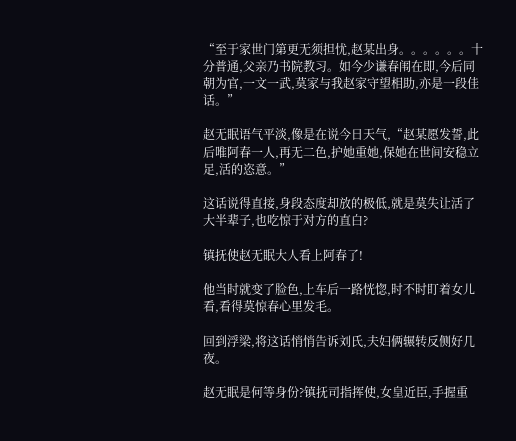“至于家世门第更无须担忧,赵某出身。。。。。。十分普通,父亲乃书院教习。如今少谦春闱在即,今后同朝为官,一文一武,莫家与我赵家守望相助,亦是一段佳话。”

赵无眠语气平淡,像是在说今日天气,“赵某愿发誓,此后唯阿春一人,再无二色,护她重她,保她在世间安稳立足,活的恣意。”

这话说得直接,身段态度却放的极低,就是莫失让活了大半辈子,也吃惊于对方的直白?

镇抚使赵无眠大人看上阿春了!

他当时就变了脸色,上车后一路恍惚,时不时盯着女儿看,看得莫惊春心里发毛。

回到浮梁,将这话悄悄告诉刘氏,夫妇俩辗转反侧好几夜。

赵无眠是何等身份?镇抚司指挥使,女皇近臣,手握重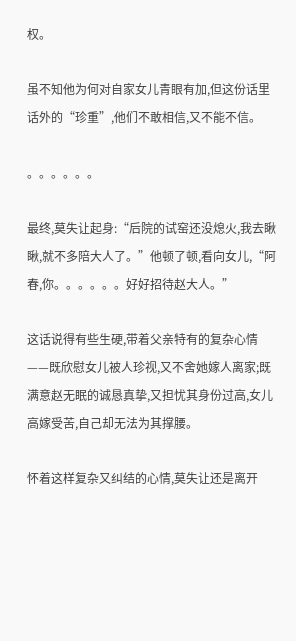权。

虽不知他为何对自家女儿青眼有加,但这份话里话外的“珍重”,他们不敢相信,又不能不信。

。。。。。。

最终,莫失让起身:“后院的试窑还没熄火,我去瞅瞅,就不多陪大人了。”他顿了顿,看向女儿,“阿春,你。。。。。。好好招待赵大人。”

这话说得有些生硬,带着父亲特有的复杂心情——既欣慰女儿被人珍视,又不舍她嫁人离家;既满意赵无眠的诚恳真挚,又担忧其身份过高,女儿高嫁受苦,自己却无法为其撑腰。

怀着这样复杂又纠结的心情,莫失让还是离开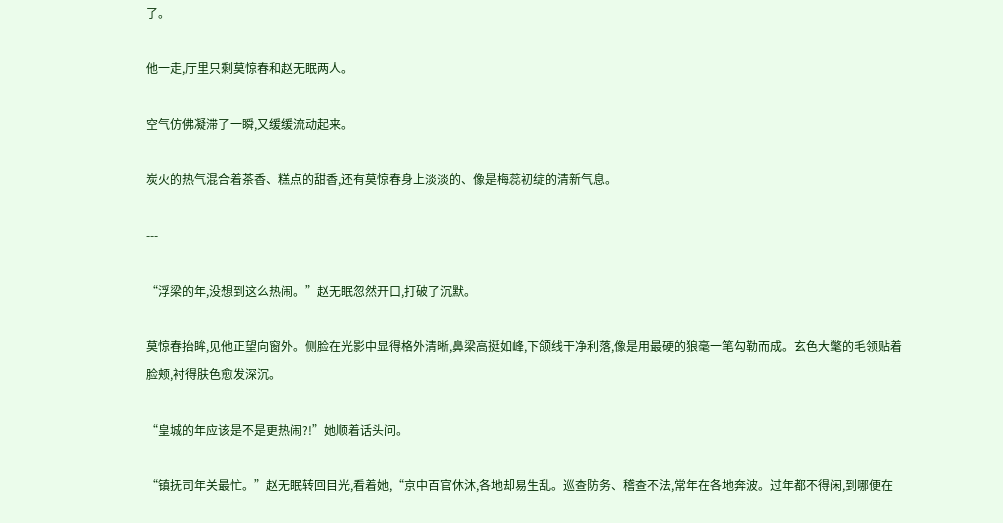了。

他一走,厅里只剩莫惊春和赵无眠两人。

空气仿佛凝滞了一瞬,又缓缓流动起来。

炭火的热气混合着茶香、糕点的甜香,还有莫惊春身上淡淡的、像是梅蕊初绽的清新气息。

---

“浮梁的年,没想到这么热闹。”赵无眠忽然开口,打破了沉默。

莫惊春抬眸,见他正望向窗外。侧脸在光影中显得格外清晰,鼻梁高挺如峰,下颌线干净利落,像是用最硬的狼毫一笔勾勒而成。玄色大氅的毛领贴着脸颊,衬得肤色愈发深沉。

“皇城的年应该是不是更热闹?!”她顺着话头问。

“镇抚司年关最忙。”赵无眠转回目光,看着她,“京中百官休沐,各地却易生乱。巡查防务、稽查不法,常年在各地奔波。过年都不得闲,到哪便在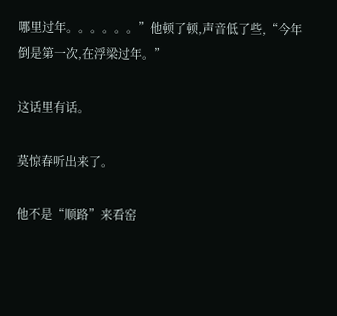哪里过年。。。。。。”他顿了顿,声音低了些,“今年倒是第一次,在浮梁过年。”

这话里有话。

莫惊春听出来了。

他不是“顺路”来看窑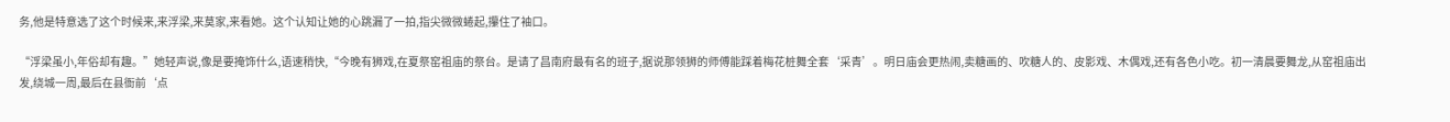务,他是特意选了这个时候来,来浮梁,来莫家,来看她。这个认知让她的心跳漏了一拍,指尖微微蜷起,攥住了袖口。

“浮梁虽小,年俗却有趣。”她轻声说,像是要掩饰什么,语速稍快,“今晚有狮戏,在夏祭窑祖庙的祭台。是请了昌南府最有名的班子,据说那领狮的师傅能踩着梅花桩舞全套‘采青’。明日庙会更热闹,卖糖画的、吹糖人的、皮影戏、木偶戏,还有各色小吃。初一清晨要舞龙,从窑祖庙出发,绕城一周,最后在县衙前‘点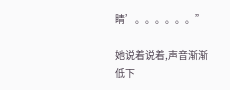睛’。。。。。。”

她说着说着,声音渐渐低下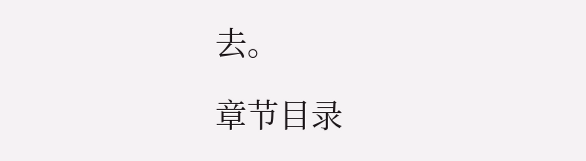去。

章节目录